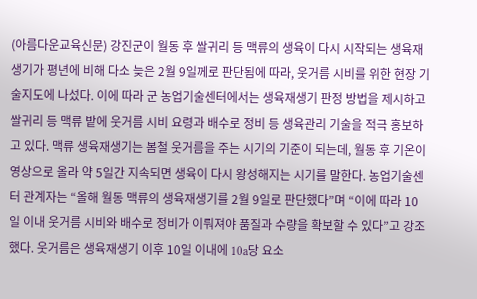(아름다운교육신문) 강진군이 월동 후 쌀귀리 등 맥류의 생육이 다시 시작되는 생육재생기가 평년에 비해 다소 늦은 2월 9일께로 판단됨에 따라, 웃거름 시비를 위한 현장 기술지도에 나섰다. 이에 따라 군 농업기술센터에서는 생육재생기 판정 방법을 제시하고 쌀귀리 등 맥류 밭에 웃거름 시비 요령과 배수로 정비 등 생육관리 기술을 적극 홍보하고 있다. 맥류 생육재생기는 봄철 웃거름을 주는 시기의 기준이 되는데, 월동 후 기온이 영상으로 올라 약 5일간 지속되면 생육이 다시 왕성해지는 시기를 말한다. 농업기술센터 관계자는 “올해 월동 맥류의 생육재생기를 2월 9일로 판단했다”며 “이에 따라 10일 이내 웃거름 시비와 배수로 정비가 이뤄져야 품질과 수량을 확보할 수 있다”고 강조했다. 웃거름은 생육재생기 이후 10일 이내에 10a당 요소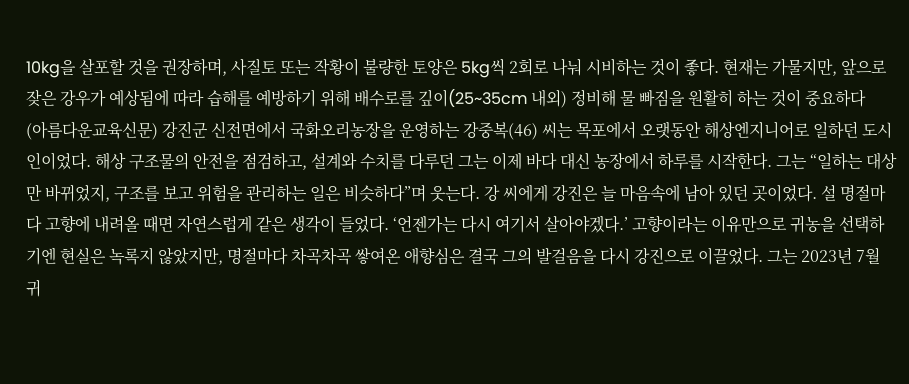10kg을 살포할 것을 권장하며, 사질토 또는 작황이 불량한 토양은 5kg씩 2회로 나눠 시비하는 것이 좋다. 현재는 가물지만, 앞으로 잦은 강우가 예상됨에 따라 습해를 예방하기 위해 배수로를 깊이(25~35cm 내외) 정비해 물 빠짐을 원활히 하는 것이 중요하다
(아름다운교육신문) 강진군 신전면에서 국화오리농장을 운영하는 강중복(46) 씨는 목포에서 오랫동안 해상엔지니어로 일하던 도시인이었다. 해상 구조물의 안전을 점검하고, 설계와 수치를 다루던 그는 이제 바다 대신 농장에서 하루를 시작한다. 그는 “일하는 대상만 바뀌었지, 구조를 보고 위험을 관리하는 일은 비슷하다”며 웃는다. 강 씨에게 강진은 늘 마음속에 남아 있던 곳이었다. 설 명절마다 고향에 내려올 때면 자연스럽게 같은 생각이 들었다. ‘언젠가는 다시 여기서 살아야겠다.’ 고향이라는 이유만으로 귀농을 선택하기엔 현실은 녹록지 않았지만, 명절마다 차곡차곡 쌓여온 애향심은 결국 그의 발걸음을 다시 강진으로 이끌었다. 그는 2023년 7월 귀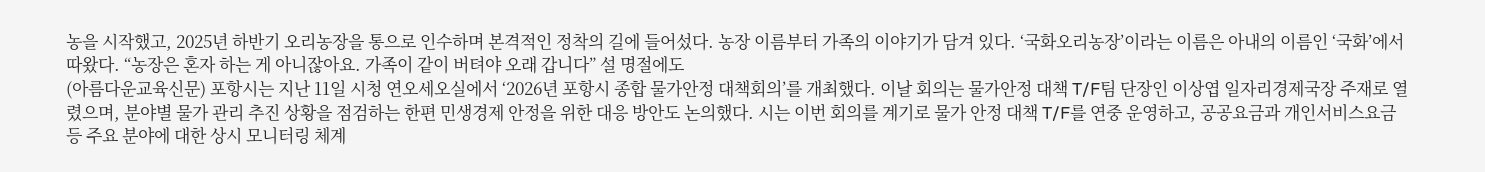농을 시작했고, 2025년 하반기 오리농장을 통으로 인수하며 본격적인 정착의 길에 들어섰다. 농장 이름부터 가족의 이야기가 담겨 있다. ‘국화오리농장’이라는 이름은 아내의 이름인 ‘국화’에서 따왔다. “농장은 혼자 하는 게 아니잖아요. 가족이 같이 버텨야 오래 갑니다” 설 명절에도
(아름다운교육신문) 포항시는 지난 11일 시청 연오세오실에서 ‘2026년 포항시 종합 물가안정 대책회의’를 개최했다. 이날 회의는 물가안정 대책 T/F팀 단장인 이상엽 일자리경제국장 주재로 열렸으며, 분야별 물가 관리 추진 상황을 점검하는 한편 민생경제 안정을 위한 대응 방안도 논의했다. 시는 이번 회의를 계기로 물가 안정 대책 T/F를 연중 운영하고, 공공요금과 개인서비스요금 등 주요 분야에 대한 상시 모니터링 체계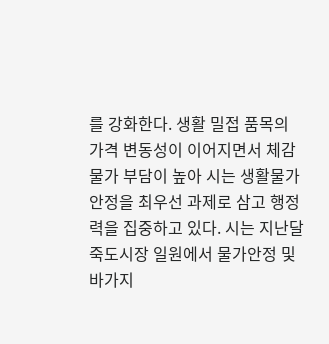를 강화한다. 생활 밀접 품목의 가격 변동성이 이어지면서 체감물가 부담이 높아 시는 생활물가 안정을 최우선 과제로 삼고 행정력을 집중하고 있다. 시는 지난달 죽도시장 일원에서 물가안정 및 바가지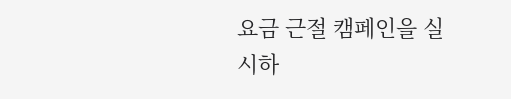요금 근절 캠페인을 실시하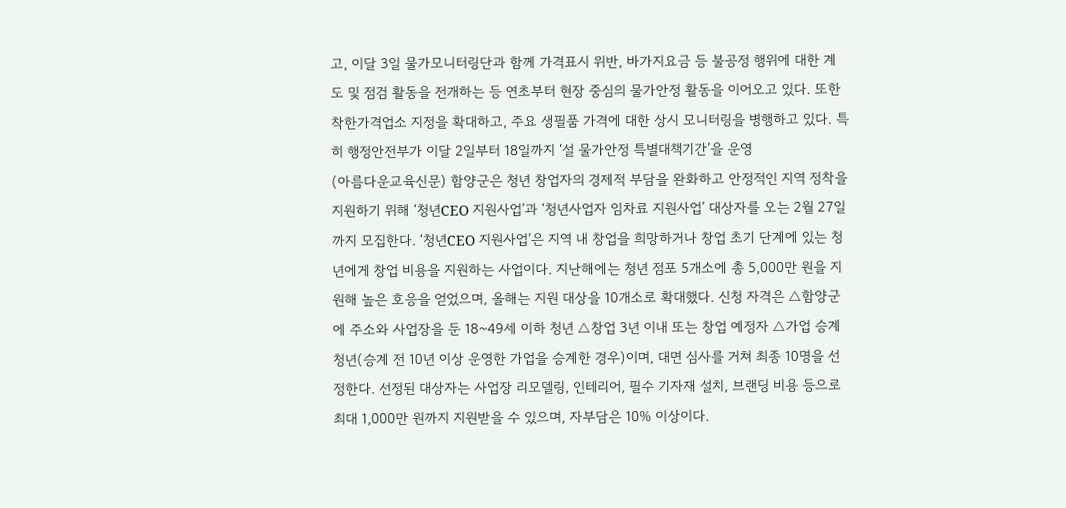고, 이달 3일 물가모니터링단과 함께 가격표시 위반, 바가지요금 등 불공정 행위에 대한 계도 및 점검 활동을 전개하는 등 연초부터 현장 중심의 물가안정 활동을 이어오고 있다. 또한 착한가격업소 지정을 확대하고, 주요 생필품 가격에 대한 상시 모니터링을 병행하고 있다. 특히 행정안전부가 이달 2일부터 18일까지 ‘설 물가안정 특별대책기간’을 운영
(아름다운교육신문) 함양군은 청년 창업자의 경제적 부담을 완화하고 안정적인 지역 정착을 지원하기 위해 ‘청년CEO 지원사업’과 ‘청년사업자 임차료 지원사업’ 대상자를 오는 2월 27일까지 모집한다. ‘청년CEO 지원사업’은 지역 내 창업을 희망하거나 창업 초기 단계에 있는 청년에게 창업 비용을 지원하는 사업이다. 지난해에는 청년 점포 5개소에 총 5,000만 원을 지원해 높은 호응을 얻었으며, 올해는 지원 대상을 10개소로 확대했다. 신청 자격은 △함양군에 주소와 사업장을 둔 18~49세 이하 청년 △창업 3년 이내 또는 창업 예정자 △가업 승계 청년(승계 전 10년 이상 운영한 가업을 승계한 경우)이며, 대면 심사를 거쳐 최종 10명을 선정한다. 선정된 대상자는 사업장 리모델링, 인테리어, 필수 기자재 설치, 브랜딩 비용 등으로 최대 1,000만 원까지 지원받을 수 있으며, 자부담은 10% 이상이다.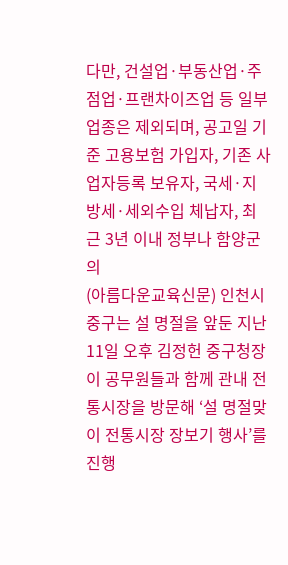다만, 건설업·부동산업·주점업·프랜차이즈업 등 일부 업종은 제외되며, 공고일 기준 고용보험 가입자, 기존 사업자등록 보유자, 국세·지방세·세외수입 체납자, 최근 3년 이내 정부나 함양군의
(아름다운교육신문) 인천시 중구는 설 명절을 앞둔 지난 11일 오후 김정헌 중구청장이 공무원들과 함께 관내 전통시장을 방문해 ‘설 명절맞이 전통시장 장보기 행사’를 진행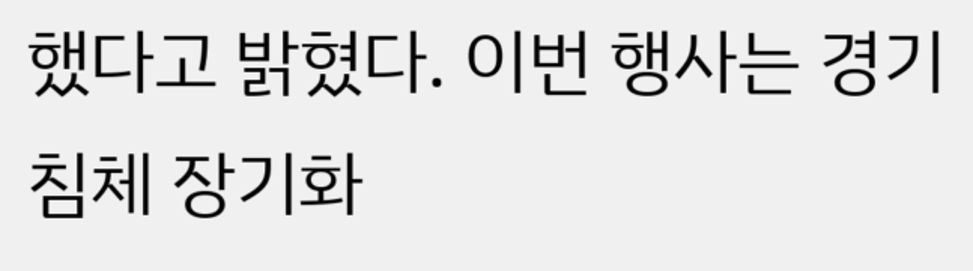했다고 밝혔다. 이번 행사는 경기 침체 장기화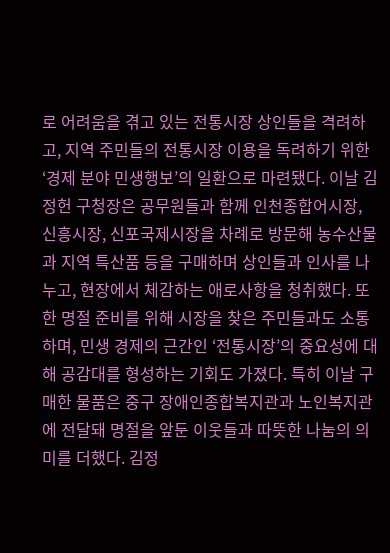로 어려움을 겪고 있는 전통시장 상인들을 격려하고, 지역 주민들의 전통시장 이용을 독려하기 위한 ‘경제 분야 민생행보’의 일환으로 마련됐다. 이날 김정헌 구청장은 공무원들과 함께 인천종합어시장, 신흥시장, 신포국제시장을 차례로 방문해 농수산물과 지역 특산품 등을 구매하며 상인들과 인사를 나누고, 현장에서 체감하는 애로사항을 청취했다. 또한 명절 준비를 위해 시장을 찾은 주민들과도 소통하며, 민생 경제의 근간인 ‘전통시장’의 중요성에 대해 공감대를 형성하는 기회도 가졌다. 특히 이날 구매한 물품은 중구 장애인종합복지관과 노인복지관에 전달돼 명절을 앞둔 이웃들과 따뜻한 나눔의 의미를 더했다. 김정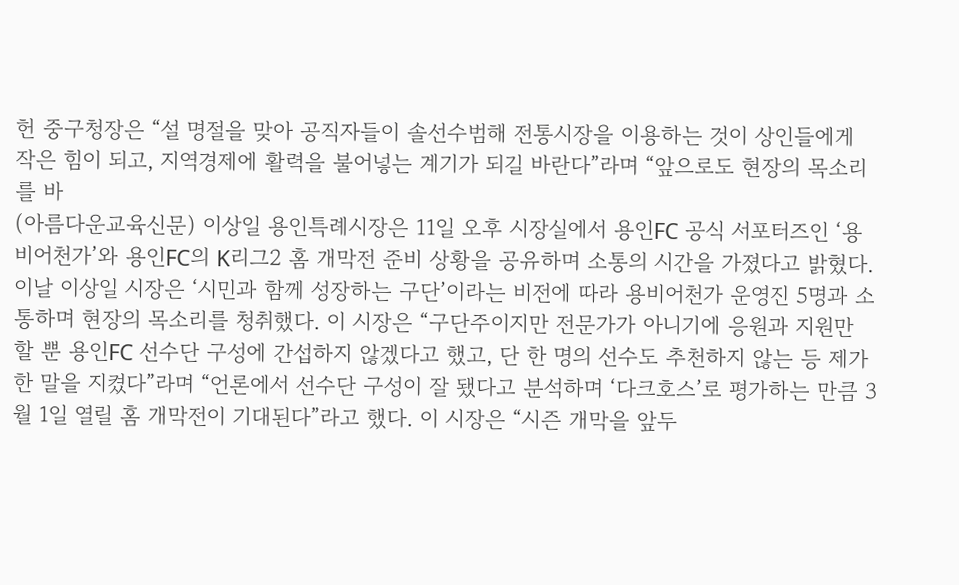헌 중구청장은 “설 명절을 맞아 공직자들이 솔선수범해 전통시장을 이용하는 것이 상인들에게 작은 힘이 되고, 지역경제에 활력을 불어넣는 계기가 되길 바란다”라며 “앞으로도 현장의 목소리를 바
(아름다운교육신문) 이상일 용인특례시장은 11일 오후 시장실에서 용인FC 공식 서포터즈인 ‘용비어천가’와 용인FC의 K리그2 홈 개막전 준비 상황을 공유하며 소통의 시간을 가졌다고 밝혔다. 이날 이상일 시장은 ‘시민과 함께 성장하는 구단’이라는 비전에 따라 용비어천가 운영진 5명과 소통하며 현장의 목소리를 청취했다. 이 시장은 “구단주이지만 전문가가 아니기에 응원과 지원만 할 뿐 용인FC 선수단 구성에 간섭하지 않겠다고 했고, 단 한 명의 선수도 추천하지 않는 등 제가 한 말을 지켰다”라며 “언론에서 선수단 구성이 잘 됐다고 분석하며 ‘다크호스’로 평가하는 만큼 3월 1일 열릴 홈 개막전이 기대된다”라고 했다. 이 시장은 “시즌 개막을 앞두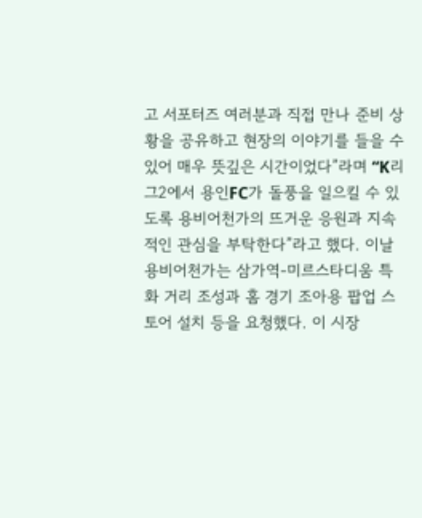고 서포터즈 여러분과 직접 만나 준비 상황을 공유하고 현장의 이야기를 들을 수 있어 매우 뜻깊은 시간이었다”라며 “K리그2에서 용인FC가 돌풍을 일으킬 수 있도록 용비어천가의 뜨거운 응원과 지속적인 관심을 부탁한다”라고 했다. 이날 용비어천가는 삼가역-미르스타디움 특화 거리 조성과 홈 경기 조아용 팝업 스토어 설치 등을 요청했다. 이 시장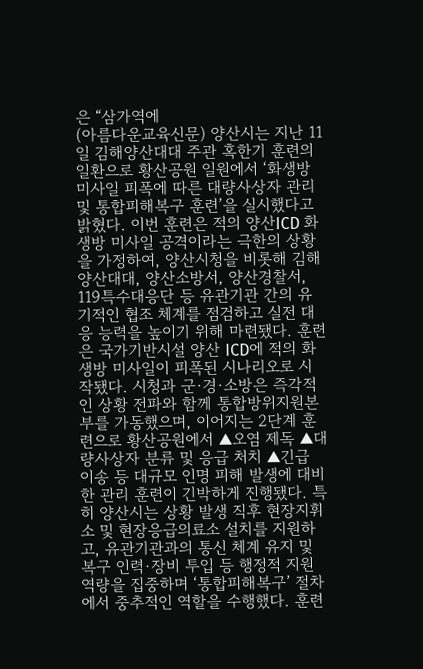은 “삼가역에
(아름다운교육신문) 양산시는 지난 11일 김해양산대대 주관 혹한기 훈련의 일환으로 황산공원 일원에서 ‘화생방 미사일 피폭에 따른 대량사상자 관리 및 통합피해복구 훈련’을 실시했다고 밝혔다. 이번 훈련은 적의 양산ICD 화생방 미사일 공격이라는 극한의 상황을 가정하여, 양산시청을 비롯해 김해양산대대, 양산소방서, 양산경찰서, 119특수대응단 등 유관기관 간의 유기적인 협조 체계를 점검하고 실전 대응 능력을 높이기 위해 마련됐다. 훈련은 국가기반시설 양산 ICD에 적의 화생방 미사일이 피폭된 시나리오로 시작됐다. 시청과 군·경·소방은 즉각적인 상황 전파와 함께 통합방위지원본부를 가동했으며, 이어지는 2단계 훈련으로 황산공원에서 ▲오염 제독 ▲대량사상자 분류 및 응급 처치 ▲긴급 이송 등 대규모 인명 피해 발생에 대비한 관리 훈련이 긴박하게 진행됐다. 특히 양산시는 상황 발생 직후 현장지휘소 및 현장응급의료소 설치를 지원하고, 유관기관과의 통신 체계 유지 및 복구 인력·장비 투입 등 행정적 지원 역량을 집중하며 ‘통합피해복구’ 절차에서 중추적인 역할을 수행했다. 훈련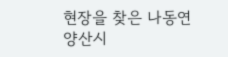현장을 찾은 나동연 양산시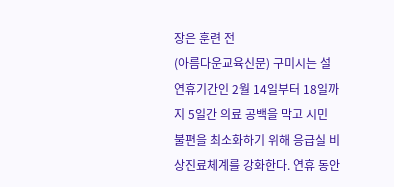장은 훈련 전
(아름다운교육신문) 구미시는 설 연휴기간인 2월 14일부터 18일까지 5일간 의료 공백을 막고 시민 불편을 최소화하기 위해 응급실 비상진료체계를 강화한다. 연휴 동안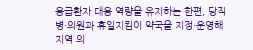응급환자 대응 역량을 유지하는 한편, 당직 병·의원과 휴일지킴이 약국을 지정·운영해 지역 의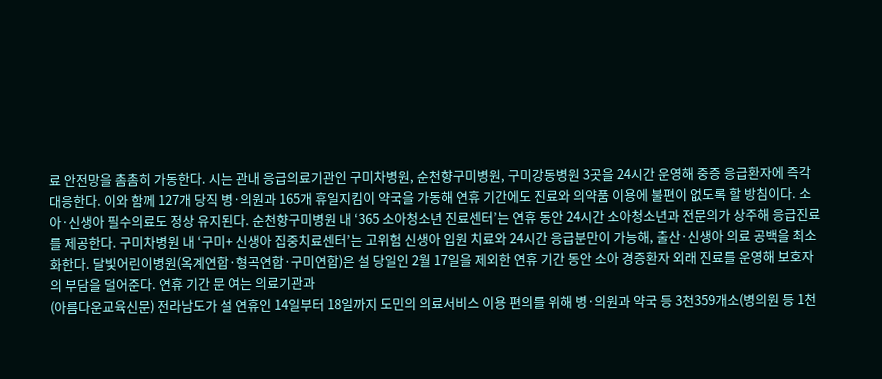료 안전망을 촘촘히 가동한다. 시는 관내 응급의료기관인 구미차병원, 순천향구미병원, 구미강동병원 3곳을 24시간 운영해 중증 응급환자에 즉각 대응한다. 이와 함께 127개 당직 병·의원과 165개 휴일지킴이 약국을 가동해 연휴 기간에도 진료와 의약품 이용에 불편이 없도록 할 방침이다. 소아·신생아 필수의료도 정상 유지된다. 순천향구미병원 내 ‘365 소아청소년 진료센터’는 연휴 동안 24시간 소아청소년과 전문의가 상주해 응급진료를 제공한다. 구미차병원 내 ‘구미+ 신생아 집중치료센터’는 고위험 신생아 입원 치료와 24시간 응급분만이 가능해, 출산·신생아 의료 공백을 최소화한다. 달빛어린이병원(옥계연합·형곡연합·구미연합)은 설 당일인 2월 17일을 제외한 연휴 기간 동안 소아 경증환자 외래 진료를 운영해 보호자의 부담을 덜어준다. 연휴 기간 문 여는 의료기관과
(아름다운교육신문) 전라남도가 설 연휴인 14일부터 18일까지 도민의 의료서비스 이용 편의를 위해 병·의원과 약국 등 3천359개소(병의원 등 1천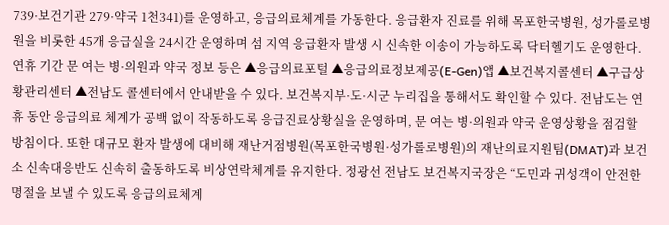739·보건기관 279·약국 1천341)를 운영하고, 응급의료체계를 가동한다. 응급환자 진료를 위해 목포한국병원, 성가롤로병원을 비롯한 45개 응급실을 24시간 운영하며 섬 지역 응급환자 발생 시 신속한 이송이 가능하도록 닥터헬기도 운영한다. 연휴 기간 문 여는 병·의원과 약국 정보 등은 ▲응급의료포털 ▲응급의료정보제공(E-Gen)앱 ▲보건복지콜센터 ▲구급상황관리센터 ▲전남도 콜센터에서 안내받을 수 있다. 보건복지부·도·시군 누리집을 통해서도 확인할 수 있다. 전남도는 연휴 동안 응급의료 체계가 공백 없이 작동하도록 응급진료상황실을 운영하며, 문 여는 병·의원과 약국 운영상황을 점검할 방침이다. 또한 대규모 환자 발생에 대비해 재난거점병원(목포한국병원·성가롤로병원)의 재난의료지원팀(DMAT)과 보건소 신속대응반도 신속히 출동하도록 비상연락체계를 유지한다. 정광선 전남도 보건복지국장은 “도민과 귀성객이 안전한 명절을 보낼 수 있도록 응급의료체계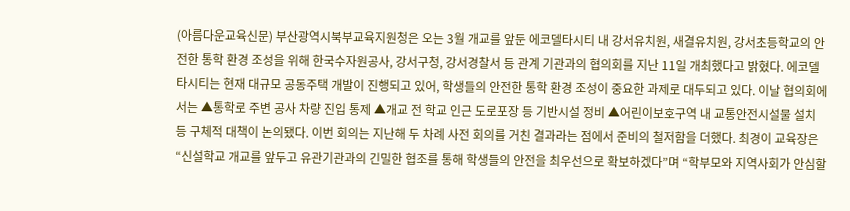(아름다운교육신문) 부산광역시북부교육지원청은 오는 3월 개교를 앞둔 에코델타시티 내 강서유치원, 새결유치원, 강서초등학교의 안전한 통학 환경 조성을 위해 한국수자원공사, 강서구청, 강서경찰서 등 관계 기관과의 협의회를 지난 11일 개최했다고 밝혔다. 에코델타시티는 현재 대규모 공동주택 개발이 진행되고 있어, 학생들의 안전한 통학 환경 조성이 중요한 과제로 대두되고 있다. 이날 협의회에서는 ▲통학로 주변 공사 차량 진입 통제 ▲개교 전 학교 인근 도로포장 등 기반시설 정비 ▲어린이보호구역 내 교통안전시설물 설치 등 구체적 대책이 논의됐다. 이번 회의는 지난해 두 차례 사전 회의를 거친 결과라는 점에서 준비의 철저함을 더했다. 최경이 교육장은 “신설학교 개교를 앞두고 유관기관과의 긴밀한 협조를 통해 학생들의 안전을 최우선으로 확보하겠다”며 “학부모와 지역사회가 안심할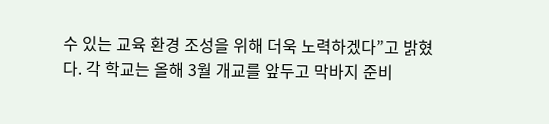수 있는 교육 환경 조성을 위해 더욱 노력하겠다”고 밝혔다. 각 학교는 올해 3월 개교를 앞두고 막바지 준비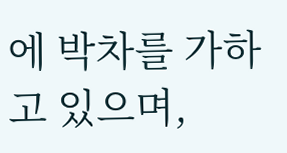에 박차를 가하고 있으며,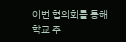이번 협의회를 통해 학교 주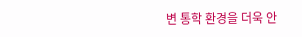변 통학 환경을 더욱 안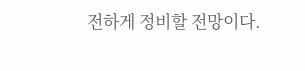전하게 정비할 전망이다.